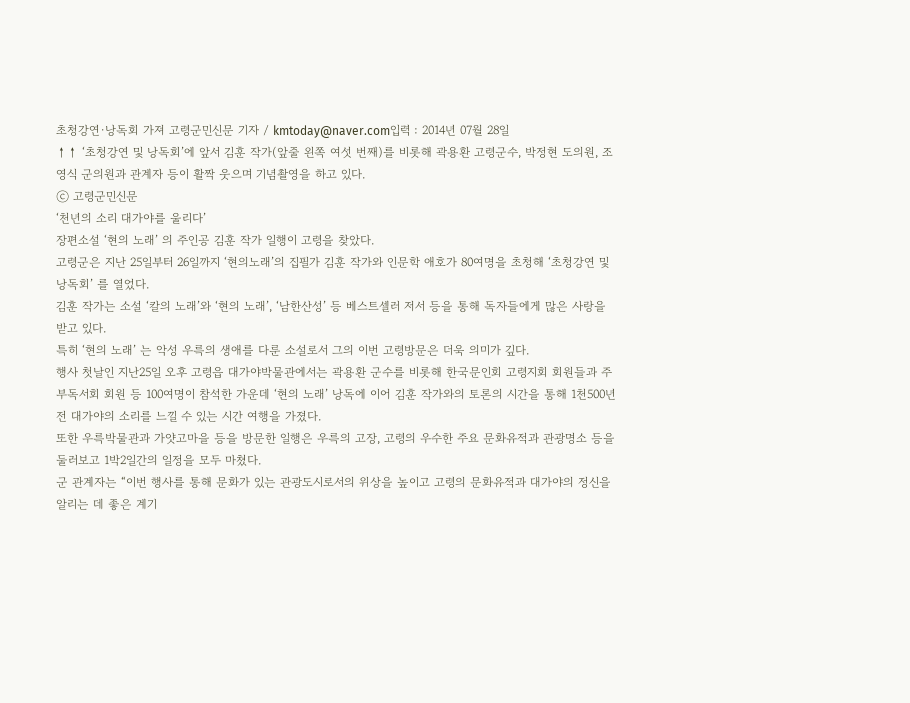초청강연·낭독회 가져 고령군민신문 기자 / kmtoday@naver.com입력 : 2014년 07월 28일
↑↑ ‘초청강연 및 낭독회’에 앞서 김훈 작가(앞줄 왼쪽 여섯 번째)를 비롯해 곽용환 고령군수, 박정현 도의원, 조영식 군의원과 관계자 등이 활짝 웃으며 기념촬영을 하고 있다.
ⓒ 고령군민신문
‘천년의 소리 대가야를 울리다’
장편소설 ‘현의 노래’ 의 주인공 김훈 작가 일행이 고령을 찾았다.
고령군은 지난 25일부터 26일까지 ‘현의노래’의 집필가 김훈 작가와 인문학 애호가 80여명을 초청해 ‘초청강연 및 낭독회’ 를 열었다.
김훈 작가는 소설 ‘칼의 노래’와 ‘현의 노래’, ‘남한산성’ 등 베스트셀러 저서 등을 통해 독자들에게 많은 사랑을 받고 있다.
특히 ‘현의 노래’ 는 악성 우륵의 생애를 다룬 소설로서 그의 이번 고령방문은 더욱 의미가 깊다.
행사 첫날인 지난25일 오후 고령읍 대가야박물관에서는 곽용환 군수를 비롯해 한국문인회 고령지회 회원들과 주부독서회 회원 등 100여명이 참석한 가운데 ‘현의 노래’ 낭독에 이어 김훈 작가와의 토론의 시간을 통해 1천500년전 대가야의 소리를 느낄 수 있는 시간 여행을 가졌다.
또한 우륵박물관과 가얏고마을 등을 방문한 일행은 우륵의 고장, 고령의 우수한 주요 문화유적과 관광명소 등을 둘러보고 1박2일간의 일정을 모두 마쳤다.
군 관계자는 “이번 행사를 통해 문화가 있는 관광도시로서의 위상을 높이고 고령의 문화유적과 대가야의 정신을 알리는 데 좋은 계기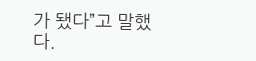가 됐다”고 말했다.